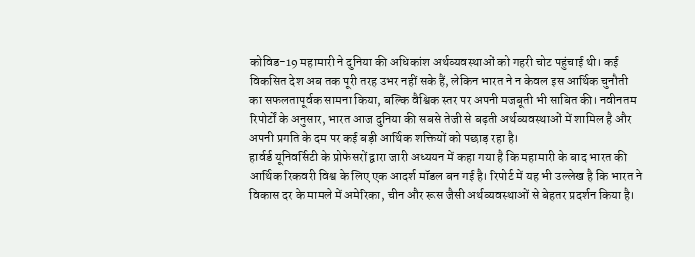कोविड-19 महामारी ने दुनिया की अधिकांश अर्थव्यवस्थाओं को गहरी चोट पहुंचाई थी। कई विकसित देश अब तक पूरी तरह उभर नहीं सके हैं, लेकिन भारत ने न केवल इस आर्थिक चुनौती का सफलतापूर्वक सामना किया, बल्कि वैश्विक स्तर पर अपनी मजबूती भी साबित की। नवीनतम रिपोर्टों के अनुसार, भारत आज दुनिया की सबसे तेजी से बढ़ती अर्थव्यवस्थाओं में शामिल है और अपनी प्रगति के दम पर कई बड़ी आर्थिक शक्तियों को पछाड़ रहा है।
हार्वर्ड यूनिवर्सिटी के प्रोफेसरों द्वारा जारी अध्ययन में कहा गया है कि महामारी के बाद भारत की आर्थिक रिकवरी विश्व के लिए एक आदर्श मॉडल बन गई है। रिपोर्ट में यह भी उल्लेख है कि भारत ने विकास दर के मामले में अमेरिका, चीन और रूस जैसी अर्थव्यवस्थाओं से बेहतर प्रदर्शन किया है।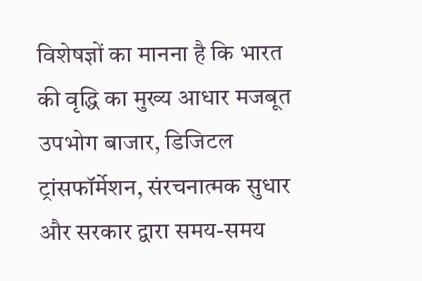विशेषज्ञों का मानना है कि भारत की वृद्धि का मुख्य आधार मजबूत उपभोग बाजार, डिजिटल ट्रांसफॉर्मेशन, संरचनात्मक सुधार और सरकार द्वारा समय-समय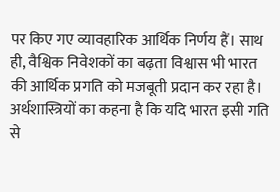पर किए गए व्यावहारिक आर्थिक निर्णय हैं। साथ ही, वैश्विक निवेशकों का बढ़ता विश्वास भी भारत की आर्थिक प्रगति को मजबूती प्रदान कर रहा है।
अर्थशास्त्रियों का कहना है कि यदि भारत इसी गति से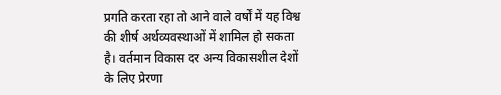प्रगति करता रहा तो आने वाले वर्षों में यह विश्व की शीर्ष अर्थव्यवस्थाओं में शामिल हो सकता है। वर्तमान विकास दर अन्य विकासशील देशों के लिए प्रेरणा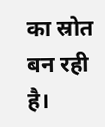का स्रोत बन रही है।